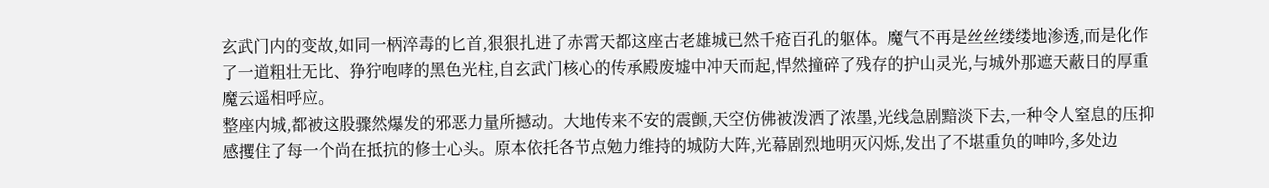玄武门内的变故,如同一柄淬毒的匕首,狠狠扎进了赤霄天都这座古老雄城已然千疮百孔的躯体。魔气不再是丝丝缕缕地渗透,而是化作了一道粗壮无比、狰狞咆哮的黑色光柱,自玄武门核心的传承殿废墟中冲天而起,悍然撞碎了残存的护山灵光,与城外那遮天蔽日的厚重魔云遥相呼应。
整座内城,都被这股骤然爆发的邪恶力量所撼动。大地传来不安的震颤,天空仿佛被泼洒了浓墨,光线急剧黯淡下去,一种令人窒息的压抑感攫住了每一个尚在抵抗的修士心头。原本依托各节点勉力维持的城防大阵,光幕剧烈地明灭闪烁,发出了不堪重负的呻吟,多处边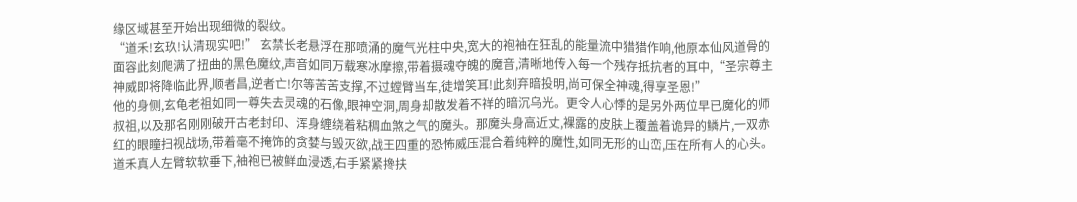缘区域甚至开始出现细微的裂纹。
“道禾!玄玖!认清现实吧!” 玄禁长老悬浮在那喷涌的魔气光柱中央,宽大的袍袖在狂乱的能量流中猎猎作响,他原本仙风道骨的面容此刻爬满了扭曲的黑色魔纹,声音如同万载寒冰摩擦,带着摄魂夺魄的魔音,清晰地传入每一个残存抵抗者的耳中,“圣宗尊主神威即将降临此界,顺者昌,逆者亡!尔等苦苦支撑,不过螳臂当车,徒增笑耳!此刻弃暗投明,尚可保全神魂,得享圣恩!”
他的身侧,玄龟老祖如同一尊失去灵魂的石像,眼神空洞,周身却散发着不祥的暗沉乌光。更令人心悸的是另外两位早已魔化的师叔祖,以及那名刚刚破开古老封印、浑身缠绕着粘稠血煞之气的魔头。那魔头身高近丈,裸露的皮肤上覆盖着诡异的鳞片,一双赤红的眼瞳扫视战场,带着毫不掩饰的贪婪与毁灭欲,战王四重的恐怖威压混合着纯粹的魔性,如同无形的山峦,压在所有人的心头。
道禾真人左臂软软垂下,袖袍已被鲜血浸透,右手紧紧搀扶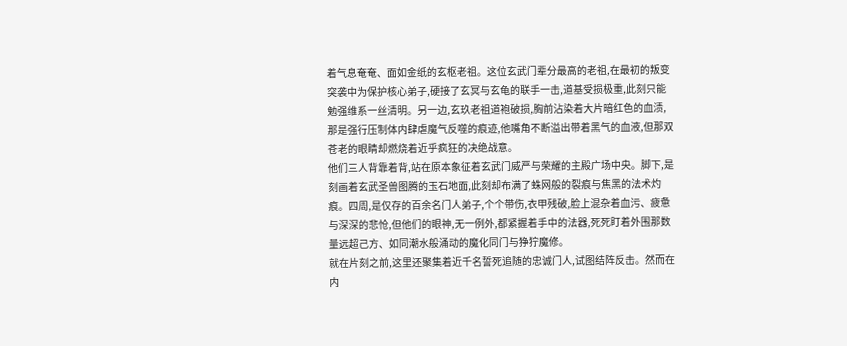着气息奄奄、面如金纸的玄枢老祖。这位玄武门辈分最高的老祖,在最初的叛变突袭中为保护核心弟子,硬接了玄冥与玄龟的联手一击,道基受损极重,此刻只能勉强维系一丝清明。另一边,玄玖老祖道袍破损,胸前沾染着大片暗红色的血渍,那是强行压制体内肆虐魔气反噬的痕迹,他嘴角不断溢出带着黑气的血液,但那双苍老的眼睛却燃烧着近乎疯狂的决绝战意。
他们三人背靠着背,站在原本象征着玄武门威严与荣耀的主殿广场中央。脚下,是刻画着玄武圣兽图腾的玉石地面,此刻却布满了蛛网般的裂痕与焦黑的法术灼痕。四周,是仅存的百余名门人弟子,个个带伤,衣甲残破,脸上混杂着血污、疲惫与深深的悲怆,但他们的眼神,无一例外,都紧握着手中的法器,死死盯着外围那数量远超己方、如同潮水般涌动的魔化同门与狰狞魔修。
就在片刻之前,这里还聚集着近千名誓死追随的忠诚门人,试图结阵反击。然而在内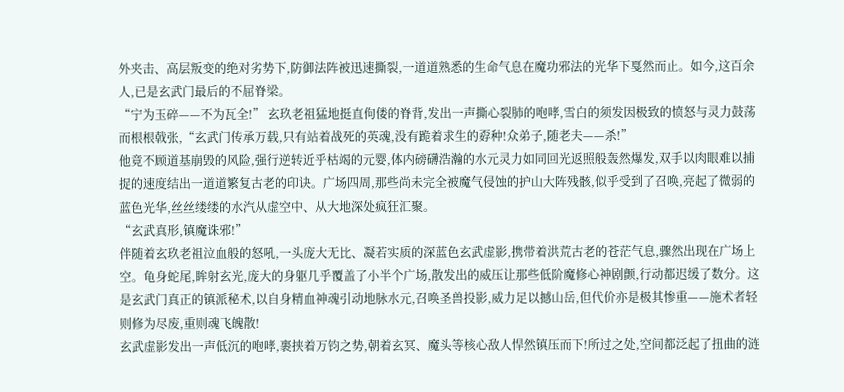外夹击、高层叛变的绝对劣势下,防御法阵被迅速撕裂,一道道熟悉的生命气息在魔功邪法的光华下戛然而止。如今,这百余人,已是玄武门最后的不屈脊梁。
“宁为玉碎——不为瓦全!” 玄玖老祖猛地挺直佝偻的脊背,发出一声撕心裂肺的咆哮,雪白的须发因极致的愤怒与灵力鼓荡而根根戟张,“玄武门传承万载,只有站着战死的英魂,没有跪着求生的孬种!众弟子,随老夫——杀!”
他竟不顾道基崩毁的风险,强行逆转近乎枯竭的元婴,体内磅礴浩瀚的水元灵力如同回光返照般轰然爆发,双手以肉眼难以捕捉的速度结出一道道繁复古老的印诀。广场四周,那些尚未完全被魔气侵蚀的护山大阵残骸,似乎受到了召唤,亮起了微弱的蓝色光华,丝丝缕缕的水汽从虚空中、从大地深处疯狂汇聚。
“玄武真形,镇魔诛邪!”
伴随着玄玖老祖泣血般的怒吼,一头庞大无比、凝若实质的深蓝色玄武虚影,携带着洪荒古老的苍茫气息,骤然出现在广场上空。龟身蛇尾,眸射玄光,庞大的身躯几乎覆盖了小半个广场,散发出的威压让那些低阶魔修心神剧颤,行动都迟缓了数分。这是玄武门真正的镇派秘术,以自身精血神魂引动地脉水元,召唤圣兽投影,威力足以撼山岳,但代价亦是极其惨重——施术者轻则修为尽废,重则魂飞魄散!
玄武虚影发出一声低沉的咆哮,裹挟着万钧之势,朝着玄冥、魔头等核心敌人悍然镇压而下!所过之处,空间都泛起了扭曲的涟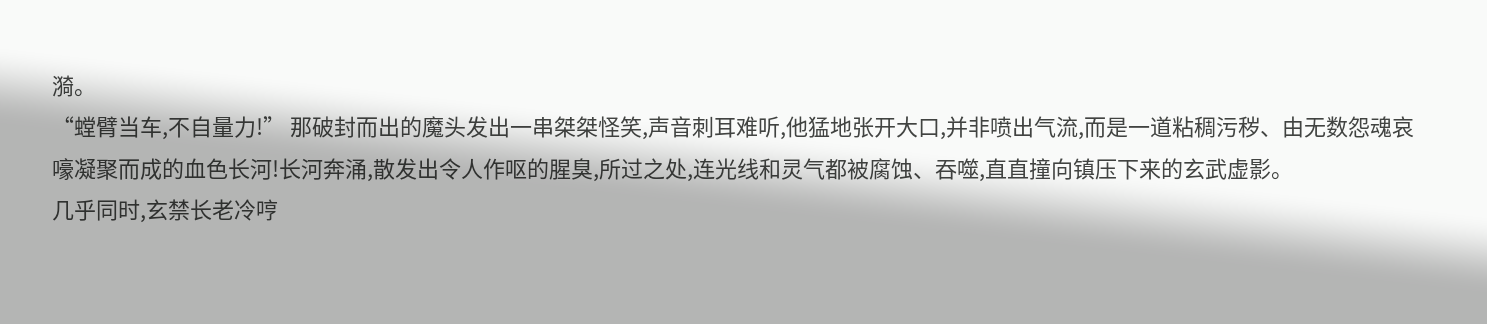漪。
“螳臂当车,不自量力!” 那破封而出的魔头发出一串桀桀怪笑,声音刺耳难听,他猛地张开大口,并非喷出气流,而是一道粘稠污秽、由无数怨魂哀嚎凝聚而成的血色长河!长河奔涌,散发出令人作呕的腥臭,所过之处,连光线和灵气都被腐蚀、吞噬,直直撞向镇压下来的玄武虚影。
几乎同时,玄禁长老冷哼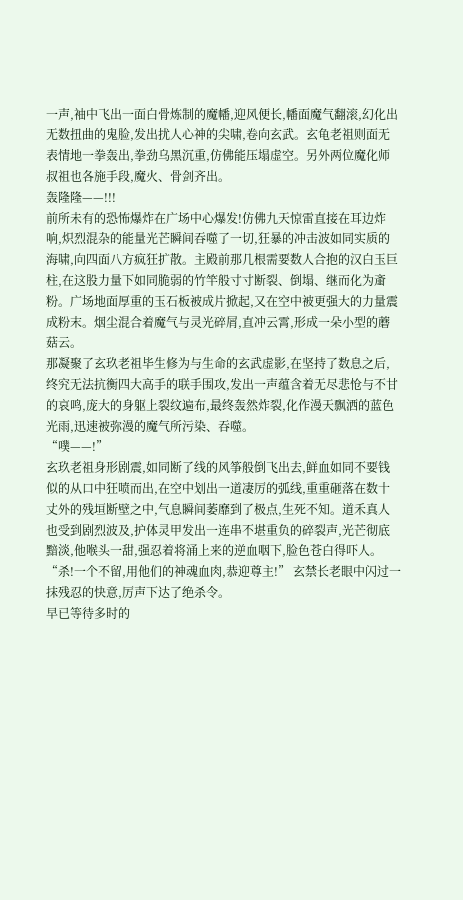一声,袖中飞出一面白骨炼制的魔幡,迎风便长,幡面魔气翻滚,幻化出无数扭曲的鬼脸,发出扰人心神的尖啸,卷向玄武。玄龟老祖则面无表情地一拳轰出,拳劲乌黑沉重,仿佛能压塌虚空。另外两位魔化师叔祖也各施手段,魔火、骨剑齐出。
轰隆隆——!!!
前所未有的恐怖爆炸在广场中心爆发!仿佛九天惊雷直接在耳边炸响,炽烈混杂的能量光芒瞬间吞噬了一切,狂暴的冲击波如同实质的海啸,向四面八方疯狂扩散。主殿前那几根需要数人合抱的汉白玉巨柱,在这股力量下如同脆弱的竹竿般寸寸断裂、倒塌、继而化为齑粉。广场地面厚重的玉石板被成片掀起,又在空中被更强大的力量震成粉末。烟尘混合着魔气与灵光碎屑,直冲云霄,形成一朵小型的蘑菇云。
那凝聚了玄玖老祖毕生修为与生命的玄武虚影,在坚持了数息之后,终究无法抗衡四大高手的联手围攻,发出一声蕴含着无尽悲怆与不甘的哀鸣,庞大的身躯上裂纹遍布,最终轰然炸裂,化作漫天飘洒的蓝色光雨,迅速被弥漫的魔气所污染、吞噬。
“噗——!”
玄玖老祖身形剧震,如同断了线的风筝般倒飞出去,鲜血如同不要钱似的从口中狂喷而出,在空中划出一道凄厉的弧线,重重砸落在数十丈外的残垣断壁之中,气息瞬间萎靡到了极点,生死不知。道禾真人也受到剧烈波及,护体灵甲发出一连串不堪重负的碎裂声,光芒彻底黯淡,他喉头一甜,强忍着将涌上来的逆血咽下,脸色苍白得吓人。
“杀!一个不留,用他们的神魂血肉,恭迎尊主!” 玄禁长老眼中闪过一抹残忍的快意,厉声下达了绝杀令。
早已等待多时的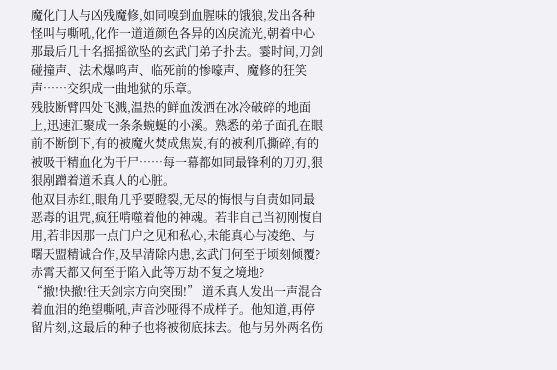魔化门人与凶残魔修,如同嗅到血腥味的饿狼,发出各种怪叫与嘶吼,化作一道道颜色各异的凶戾流光,朝着中心那最后几十名摇摇欲坠的玄武门弟子扑去。霎时间,刀剑碰撞声、法术爆鸣声、临死前的惨嚎声、魔修的狂笑声……交织成一曲地狱的乐章。
残肢断臂四处飞溅,温热的鲜血泼洒在冰冷破碎的地面上,迅速汇聚成一条条蜿蜒的小溪。熟悉的弟子面孔在眼前不断倒下,有的被魔火焚成焦炭,有的被利爪撕碎,有的被吸干精血化为干尸……每一幕都如同最锋利的刀刃,狠狠剐蹭着道禾真人的心脏。
他双目赤红,眼角几乎要瞪裂,无尽的悔恨与自责如同最恶毒的诅咒,疯狂啃噬着他的神魂。若非自己当初刚愎自用,若非因那一点门户之见和私心,未能真心与凌绝、与曙天盟精诚合作,及早清除内患,玄武门何至于顷刻倾覆?赤霄天都又何至于陷入此等万劫不复之境地?
“撤!快撤!往天剑宗方向突围!” 道禾真人发出一声混合着血泪的绝望嘶吼,声音沙哑得不成样子。他知道,再停留片刻,这最后的种子也将被彻底抹去。他与另外两名伤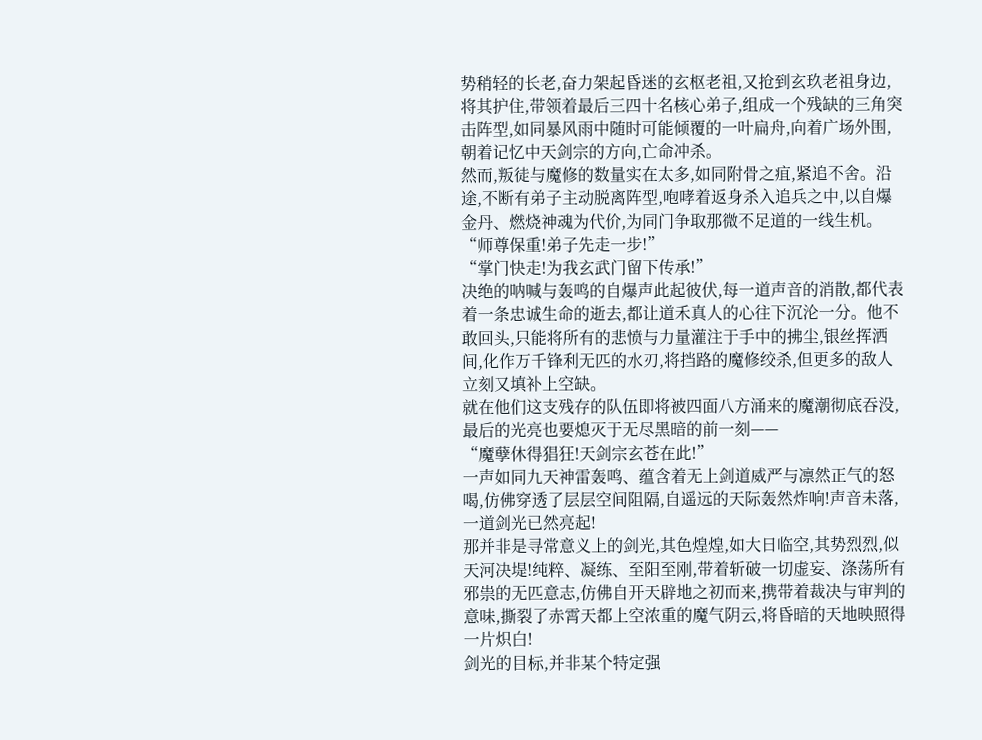势稍轻的长老,奋力架起昏迷的玄枢老祖,又抢到玄玖老祖身边,将其护住,带领着最后三四十名核心弟子,组成一个残缺的三角突击阵型,如同暴风雨中随时可能倾覆的一叶扁舟,向着广场外围,朝着记忆中天剑宗的方向,亡命冲杀。
然而,叛徒与魔修的数量实在太多,如同附骨之疽,紧追不舍。沿途,不断有弟子主动脱离阵型,咆哮着返身杀入追兵之中,以自爆金丹、燃烧神魂为代价,为同门争取那微不足道的一线生机。
“师尊保重!弟子先走一步!”
“掌门快走!为我玄武门留下传承!”
决绝的呐喊与轰鸣的自爆声此起彼伏,每一道声音的消散,都代表着一条忠诚生命的逝去,都让道禾真人的心往下沉沦一分。他不敢回头,只能将所有的悲愤与力量灌注于手中的拂尘,银丝挥洒间,化作万千锋利无匹的水刃,将挡路的魔修绞杀,但更多的敌人立刻又填补上空缺。
就在他们这支残存的队伍即将被四面八方涌来的魔潮彻底吞没,最后的光亮也要熄灭于无尽黑暗的前一刻——
“魔孽休得猖狂!天剑宗玄苍在此!”
一声如同九天神雷轰鸣、蕴含着无上剑道威严与凛然正气的怒喝,仿佛穿透了层层空间阻隔,自遥远的天际轰然炸响!声音未落,一道剑光已然亮起!
那并非是寻常意义上的剑光,其色煌煌,如大日临空,其势烈烈,似天河决堤!纯粹、凝练、至阳至刚,带着斩破一切虚妄、涤荡所有邪祟的无匹意志,仿佛自开天辟地之初而来,携带着裁决与审判的意味,撕裂了赤霄天都上空浓重的魔气阴云,将昏暗的天地映照得一片炽白!
剑光的目标,并非某个特定强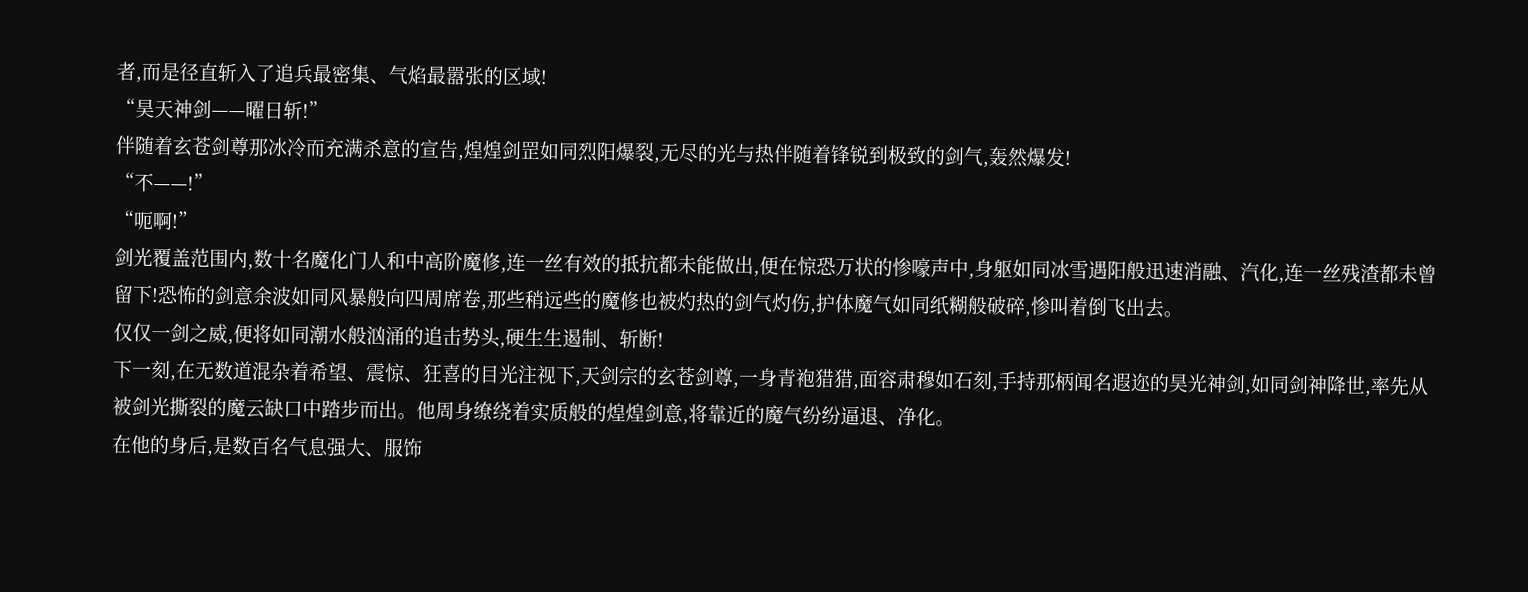者,而是径直斩入了追兵最密集、气焰最嚣张的区域!
“昊天神剑——曜日斩!”
伴随着玄苍剑尊那冰冷而充满杀意的宣告,煌煌剑罡如同烈阳爆裂,无尽的光与热伴随着锋锐到极致的剑气,轰然爆发!
“不——!”
“呃啊!”
剑光覆盖范围内,数十名魔化门人和中高阶魔修,连一丝有效的抵抗都未能做出,便在惊恐万状的惨嚎声中,身躯如同冰雪遇阳般迅速消融、汽化,连一丝残渣都未曾留下!恐怖的剑意余波如同风暴般向四周席卷,那些稍远些的魔修也被灼热的剑气灼伤,护体魔气如同纸糊般破碎,惨叫着倒飞出去。
仅仅一剑之威,便将如同潮水般汹涌的追击势头,硬生生遏制、斩断!
下一刻,在无数道混杂着希望、震惊、狂喜的目光注视下,天剑宗的玄苍剑尊,一身青袍猎猎,面容肃穆如石刻,手持那柄闻名遐迩的昊光神剑,如同剑神降世,率先从被剑光撕裂的魔云缺口中踏步而出。他周身缭绕着实质般的煌煌剑意,将靠近的魔气纷纷逼退、净化。
在他的身后,是数百名气息强大、服饰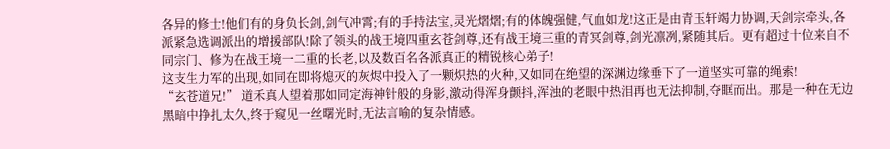各异的修士!他们有的身负长剑,剑气冲霄;有的手持法宝,灵光熠熠;有的体魄强健,气血如龙!这正是由青玉轩竭力协调,天剑宗牵头,各派紧急选调派出的增援部队!除了领头的战王境四重玄苍剑尊,还有战王境三重的青冥剑尊,剑光凛冽,紧随其后。更有超过十位来自不同宗门、修为在战王境一二重的长老,以及数百名各派真正的精锐核心弟子!
这支生力军的出现,如同在即将熄灭的灰烬中投入了一颗炽热的火种,又如同在绝望的深渊边缘垂下了一道坚实可靠的绳索!
“玄苍道兄!” 道禾真人望着那如同定海神针般的身影,激动得浑身颤抖,浑浊的老眼中热泪再也无法抑制,夺眶而出。那是一种在无边黑暗中挣扎太久,终于窥见一丝曙光时,无法言喻的复杂情感。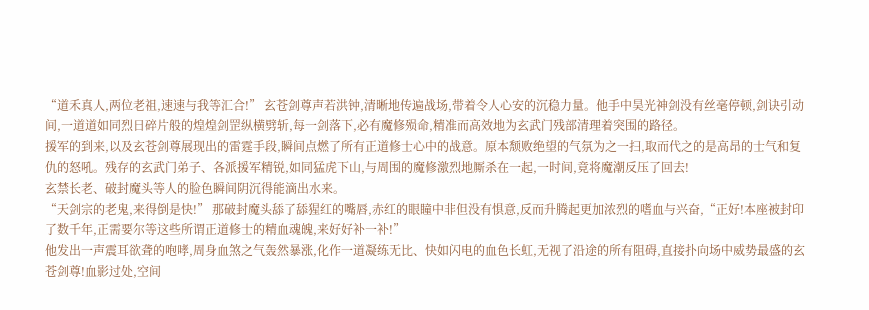“道禾真人,两位老祖,速速与我等汇合!” 玄苍剑尊声若洪钟,清晰地传遍战场,带着令人心安的沉稳力量。他手中昊光神剑没有丝毫停顿,剑诀引动间,一道道如同烈日碎片般的煌煌剑罡纵横劈斩,每一剑落下,必有魔修殒命,精准而高效地为玄武门残部清理着突围的路径。
援军的到来,以及玄苍剑尊展现出的雷霆手段,瞬间点燃了所有正道修士心中的战意。原本颓败绝望的气氛为之一扫,取而代之的是高昂的士气和复仇的怒吼。残存的玄武门弟子、各派援军精锐,如同猛虎下山,与周围的魔修激烈地厮杀在一起,一时间,竟将魔潮反压了回去!
玄禁长老、破封魔头等人的脸色瞬间阴沉得能滴出水来。
“天剑宗的老鬼,来得倒是快!” 那破封魔头舔了舔猩红的嘴唇,赤红的眼瞳中非但没有惧意,反而升腾起更加浓烈的嗜血与兴奋,“正好!本座被封印了数千年,正需要尔等这些所谓正道修士的精血魂魄,来好好补一补!”
他发出一声震耳欲聋的咆哮,周身血煞之气轰然暴涨,化作一道凝练无比、快如闪电的血色长虹,无视了沿途的所有阻碍,直接扑向场中威势最盛的玄苍剑尊!血影过处,空间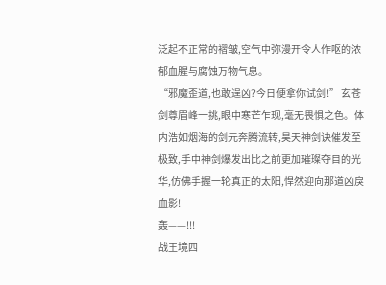泛起不正常的褶皱,空气中弥漫开令人作呕的浓郁血腥与腐蚀万物气息。
“邪魔歪道,也敢逞凶?今日便拿你试剑!” 玄苍剑尊眉峰一挑,眼中寒芒乍现,毫无畏惧之色。体内浩如烟海的剑元奔腾流转,昊天神剑诀催发至极致,手中神剑爆发出比之前更加璀璨夺目的光华,仿佛手握一轮真正的太阳,悍然迎向那道凶戾血影!
轰——!!!
战王境四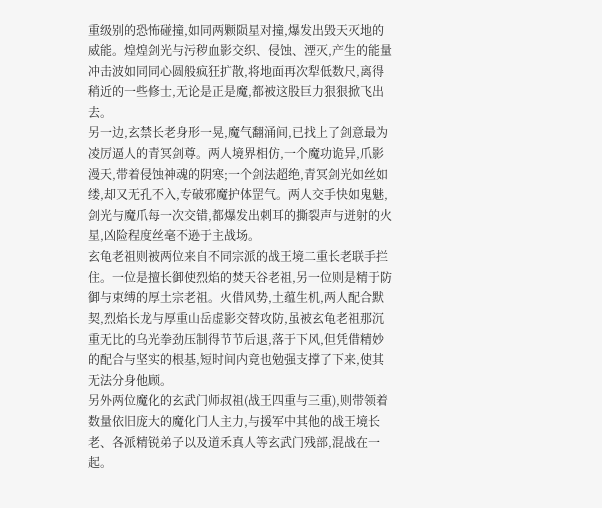重级别的恐怖碰撞,如同两颗陨星对撞,爆发出毁天灭地的威能。煌煌剑光与污秽血影交织、侵蚀、湮灭,产生的能量冲击波如同同心圆般疯狂扩散,将地面再次犁低数尺,离得稍近的一些修士,无论是正是魔,都被这股巨力狠狠掀飞出去。
另一边,玄禁长老身形一晃,魔气翻涌间,已找上了剑意最为凌厉逼人的青冥剑尊。两人境界相仿,一个魔功诡异,爪影漫天,带着侵蚀神魂的阴寒;一个剑法超绝,青冥剑光如丝如缕,却又无孔不入,专破邪魔护体罡气。两人交手快如鬼魅,剑光与魔爪每一次交错,都爆发出刺耳的撕裂声与迸射的火星,凶险程度丝毫不逊于主战场。
玄龟老祖则被两位来自不同宗派的战王境二重长老联手拦住。一位是擅长御使烈焰的焚天谷老祖,另一位则是精于防御与束缚的厚土宗老祖。火借风势,土蕴生机,两人配合默契,烈焰长龙与厚重山岳虚影交替攻防,虽被玄龟老祖那沉重无比的乌光拳劲压制得节节后退,落于下风,但凭借精妙的配合与坚实的根基,短时间内竟也勉强支撑了下来,使其无法分身他顾。
另外两位魔化的玄武门师叔祖(战王四重与三重),则带领着数量依旧庞大的魔化门人主力,与援军中其他的战王境长老、各派精锐弟子以及道禾真人等玄武门残部,混战在一起。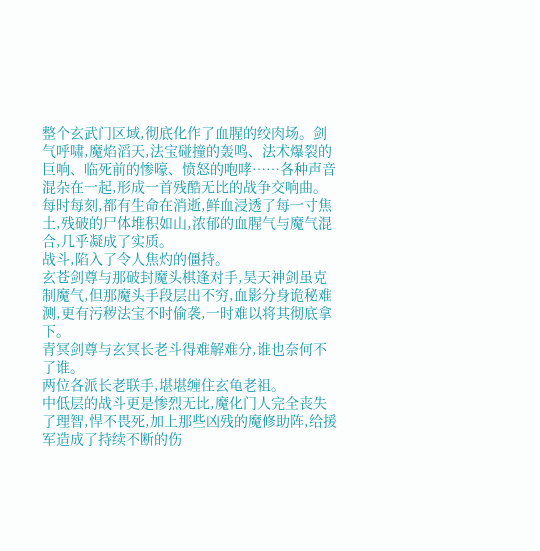整个玄武门区域,彻底化作了血腥的绞肉场。剑气呼啸,魔焰滔天,法宝碰撞的轰鸣、法术爆裂的巨响、临死前的惨嚎、愤怒的咆哮……各种声音混杂在一起,形成一首残酷无比的战争交响曲。每时每刻,都有生命在消逝,鲜血浸透了每一寸焦土,残破的尸体堆积如山,浓郁的血腥气与魔气混合,几乎凝成了实质。
战斗,陷入了令人焦灼的僵持。
玄苍剑尊与那破封魔头棋逢对手,昊天神剑虽克制魔气,但那魔头手段层出不穷,血影分身诡秘难测,更有污秽法宝不时偷袭,一时难以将其彻底拿下。
青冥剑尊与玄冥长老斗得难解难分,谁也奈何不了谁。
两位各派长老联手,堪堪缠住玄龟老祖。
中低层的战斗更是惨烈无比,魔化门人完全丧失了理智,悍不畏死,加上那些凶残的魔修助阵,给援军造成了持续不断的伤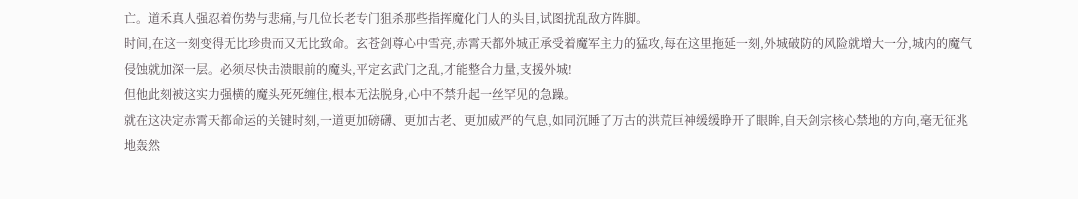亡。道禾真人强忍着伤势与悲痛,与几位长老专门狙杀那些指挥魔化门人的头目,试图扰乱敌方阵脚。
时间,在这一刻变得无比珍贵而又无比致命。玄苍剑尊心中雪亮,赤霄天都外城正承受着魔军主力的猛攻,每在这里拖延一刻,外城破防的风险就增大一分,城内的魔气侵蚀就加深一层。必须尽快击溃眼前的魔头,平定玄武门之乱,才能整合力量,支援外城!
但他此刻被这实力强横的魔头死死缠住,根本无法脱身,心中不禁升起一丝罕见的急躁。
就在这决定赤霄天都命运的关键时刻,一道更加磅礴、更加古老、更加威严的气息,如同沉睡了万古的洪荒巨神缓缓睁开了眼眸,自天剑宗核心禁地的方向,毫无征兆地轰然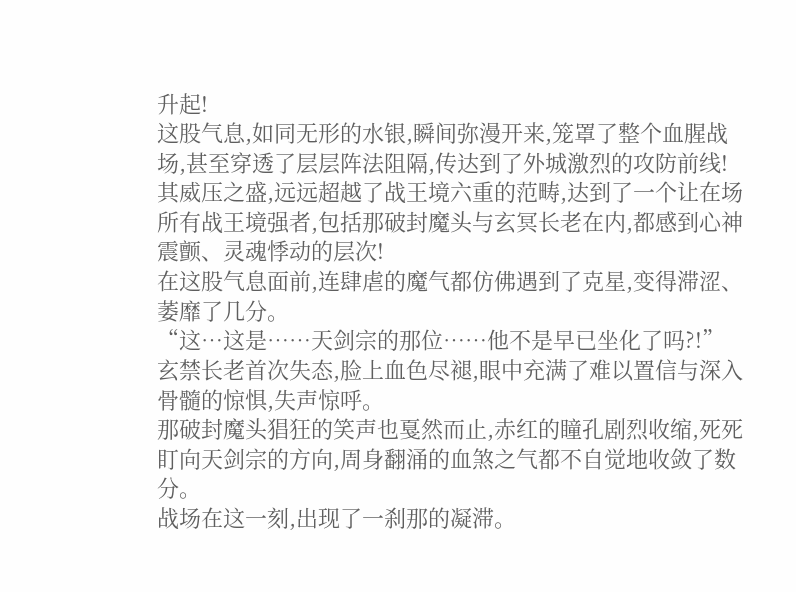升起!
这股气息,如同无形的水银,瞬间弥漫开来,笼罩了整个血腥战场,甚至穿透了层层阵法阻隔,传达到了外城激烈的攻防前线!其威压之盛,远远超越了战王境六重的范畴,达到了一个让在场所有战王境强者,包括那破封魔头与玄冥长老在内,都感到心神震颤、灵魂悸动的层次!
在这股气息面前,连肆虐的魔气都仿佛遇到了克星,变得滞涩、萎靡了几分。
“这…这是……天剑宗的那位……他不是早已坐化了吗?!” 玄禁长老首次失态,脸上血色尽褪,眼中充满了难以置信与深入骨髓的惊惧,失声惊呼。
那破封魔头猖狂的笑声也戛然而止,赤红的瞳孔剧烈收缩,死死盯向天剑宗的方向,周身翻涌的血煞之气都不自觉地收敛了数分。
战场在这一刻,出现了一刹那的凝滞。